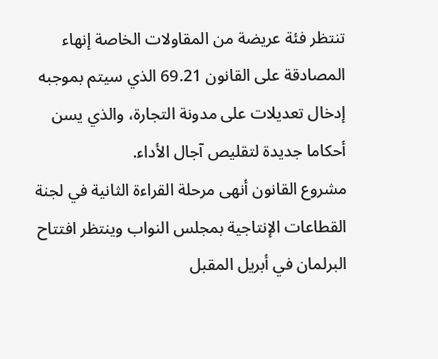تنتظر فئة عريضة من المقاولات الخاصة إنهاء المصادقة على القانون 69.21 الذي سيتم بموجبه إدخال تعديلات على مدونة التجارة، والذي يسن أحكاما جديدة لتقليص آجال الأداء.
مشروع القانون أنهى مرحلة القراءة الثانية في لجنة القطاعات الإنتاجية بمجلس النواب وينتظر افتتاح البرلمان في أبريل المقبل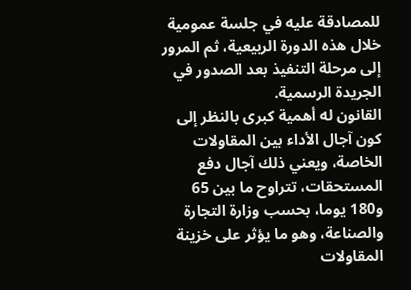للمصادقة عليه في جلسة عمومية خلال هذه الدورة الربيعية، ثم المرور إلى مرحلة التنفيذ بعد الصدور في الجريدة الرسمية.
القانون له أهمية كبرى بالنظر إلى كون آجال الأداء بين المقاولات الخاصة، ويعني ذلك آجال دفع المستحقات، تتراوح ما بين 65 و180 يوما، بحسب وزارة التجارة والصناعة، وهو ما يؤثر على خزينة المقاولات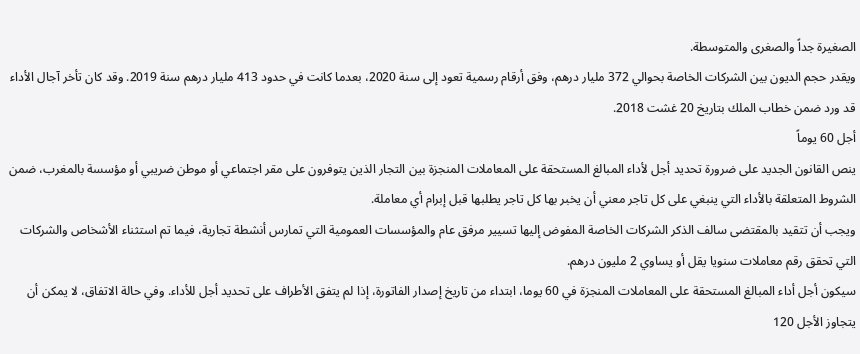الصغيرة جداً والصغرى والمتوسطة.
ويقدر حجم الديون بين الشركات الخاصة بحوالي 372 مليار درهم، وفق أرقام رسمية تعود إلى سنة 2020، بعدما كانت في حدود 413 مليار درهم سنة 2019. وقد كان تأخر آجال الأداء قد ورد ضمن خطاب الملك بتاريخ 20 غشت 2018.
أجل 60 يوماً
ينص القانون الجديد على ضرورة تحديد أجل لأداء المبالغ المستحقة على المعاملات المنجزة بين التجار الذين يتوفرون على مقر اجتماعي أو موطن ضريبي أو مؤسسة بالمغرب، ضمن الشروط المتعلقة بالأداء التي ينبغي على كل تاجر معني أن يخبر بها كل تاجر يطلبها قبل إبرام أي معاملة.
ويجب أن تتقيد بالمقتضى سالف الذكر الشركات الخاصة المفوض إليها تسيير مرفق عام والمؤسسات العمومية التي تمارس أنشطة تجارية، فيما تم استثناء الأشخاص والشركات التي تحقق رقم معاملات سنويا يقل أو يساوي 2 مليون درهم.
سيكون أجل أداء المبالغ المستحقة على المعاملات المنجزة في 60 يوما، ابتداء من تاريخ إصدار الفاتورة، إذا لم يتفق الأطراف على تحديد أجل للأداء. وفي حالة الاتفاق، لا يمكن أن يتجاوز الأجل 120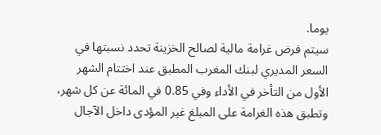يوما.
سيتم فرض غرامة مالية لصالح الخزينة تحدد نسبتها في السعر المديري لبنك المغرب المطبق عند اختتام الشهر الأول من التأخر في الأداء وفي 0.85 في المائة عن كل شهر، وتطبق هذه الغرامة على المبلغ غير المؤدى داخل الآجال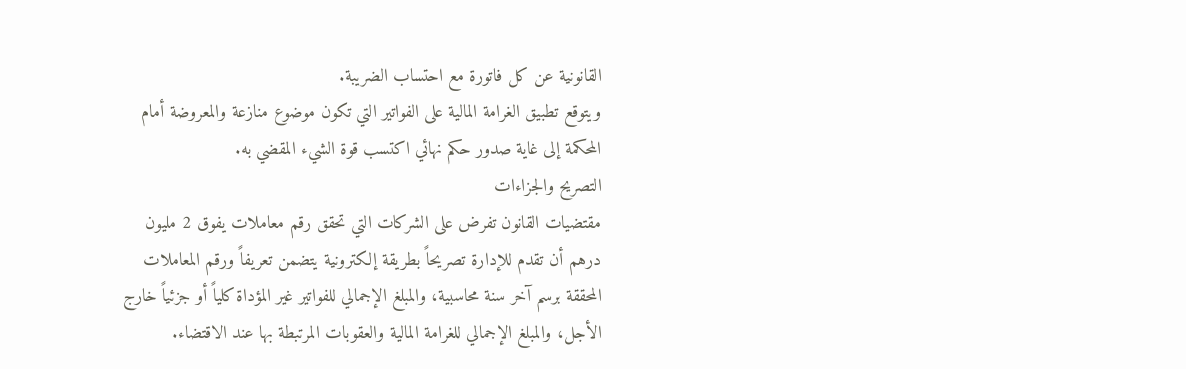القانونية عن كل فاتورة مع احتساب الضريبة.
ويتوقع تطبيق الغرامة المالية على الفواتير التي تكون موضوع منازعة والمعروضة أمام المحكمة إلى غاية صدور حكم نهائي اكتسب قوة الشيء المقضي به.
التصريح والجزاءات
مقتضيات القانون تفرض على الشركات التي تحقق رقم معاملات يفوق 2 مليون درهم أن تقدم للإدارة تصريحاً بطريقة إلكترونية يتضمن تعريفاً ورقم المعاملات المحققة برسم آخر سنة محاسبية، والمبلغ الإجمالي للفواتير غير المؤداة كلياً أو جزئياً خارج الأجل، والمبلغ الإجمالي للغرامة المالية والعقوبات المرتبطة بها عند الاقتضاء.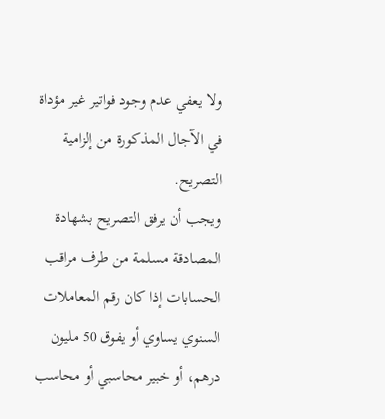ولا يعفي عدم وجود فواتير غير مؤداة في الآجال المذكورة من إلزامية التصريح.
ويجب أن يرفق التصريح بشهادة المصادقة مسلمة من طرف مراقب الحسابات إذا كان رقم المعاملات السنوي يساوي أو يفوق 50 مليون درهم، أو خبير محاسبي أو محاسب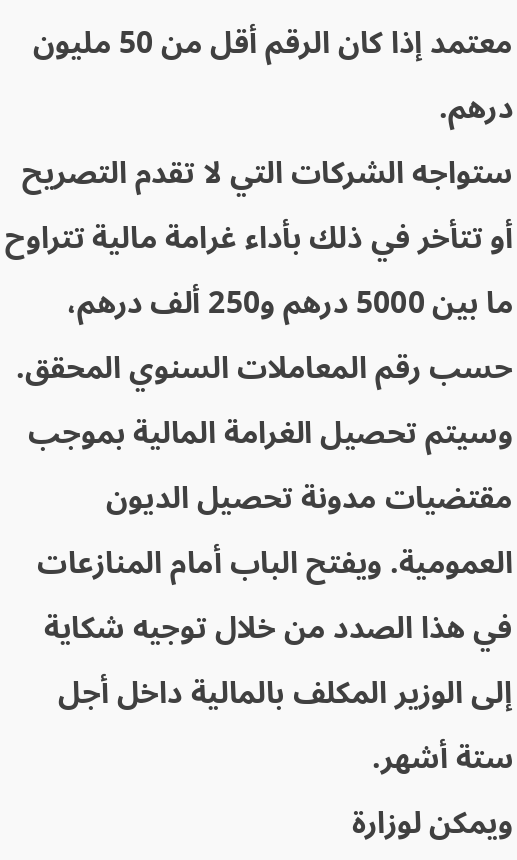معتمد إذا كان الرقم أقل من 50 مليون درهم.
ستواجه الشركات التي لا تقدم التصريح أو تتأخر في ذلك بأداء غرامة مالية تتراوح ما بين 5000 درهم و250 ألف درهم، حسب رقم المعاملات السنوي المحقق.
وسيتم تحصيل الغرامة المالية بموجب مقتضيات مدونة تحصيل الديون العمومية. ويفتح الباب أمام المنازعات في هذا الصدد من خلال توجيه شكاية إلى الوزير المكلف بالمالية داخل أجل ستة أشهر.
ويمكن لوزارة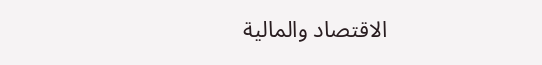الاقتصاد والمالية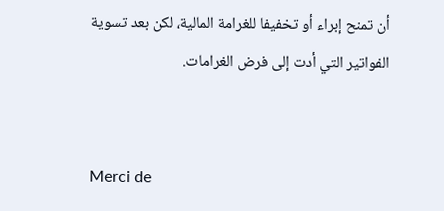أن تمنح إبراء أو تخفيفا للغرامة المالية، لكن بعد تسوية الفواتير التي أدت إلى فرض الغرامات.


Merci de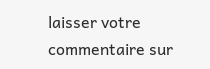laisser votre commentaire sur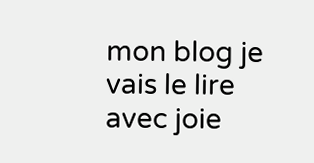mon blog je vais le lire avec joie